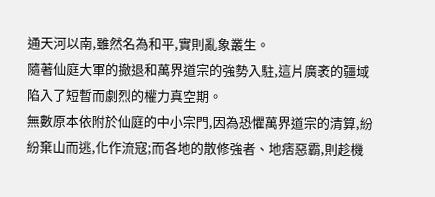通天河以南,雖然名為和平,實則亂象叢生。
隨著仙庭大軍的撤退和萬界道宗的強勢入駐,這片廣袤的疆域陷入了短暫而劇烈的權力真空期。
無數原本依附於仙庭的中小宗門,因為恐懼萬界道宗的清算,紛紛棄山而逃,化作流寇;而各地的散修強者、地痞惡霸,則趁機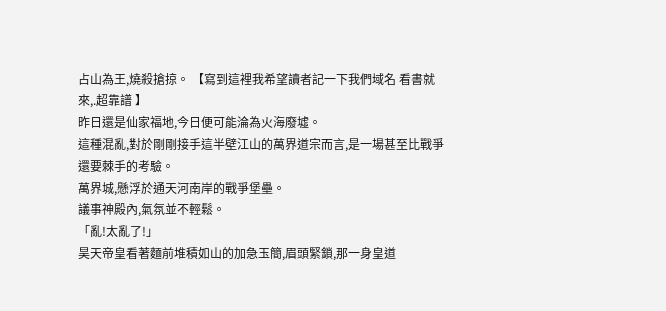占山為王,燒殺搶掠。 【寫到這裡我希望讀者記一下我們域名 看書就來,.超靠譜 】
昨日還是仙家福地,今日便可能淪為火海廢墟。
這種混亂,對於剛剛接手這半壁江山的萬界道宗而言,是一場甚至比戰爭還要棘手的考驗。
萬界城,懸浮於通天河南岸的戰爭堡壘。
議事神殿內,氣氛並不輕鬆。
「亂!太亂了!」
昊天帝皇看著麵前堆積如山的加急玉簡,眉頭緊鎖,那一身皇道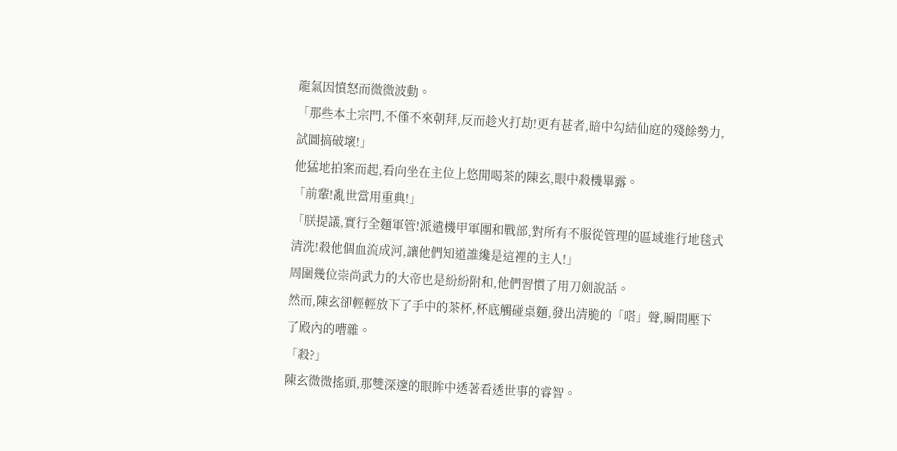龍氣因憤怒而微微波動。
「那些本土宗門,不僅不來朝拜,反而趁火打劫!更有甚者,暗中勾結仙庭的殘餘勢力,試圖搞破壞!」
他猛地拍案而起,看向坐在主位上悠閒喝茶的陳玄,眼中殺機畢露。
「前輩!亂世當用重典!」
「朕提議,實行全麵軍管!派遣機甲軍團和戰部,對所有不服從管理的區域進行地毯式清洗!殺他個血流成河,讓他們知道誰纔是這裡的主人!」
周圍幾位崇尚武力的大帝也是紛紛附和,他們習慣了用刀劍說話。
然而,陳玄卻輕輕放下了手中的茶杯,杯底觸碰桌麵,發出清脆的「嗒」聲,瞬間壓下了殿內的嘈雜。
「殺?」
陳玄微微搖頭,那雙深邃的眼眸中透著看透世事的睿智。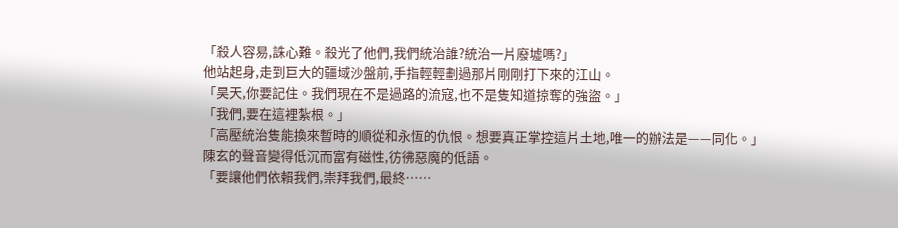「殺人容易,誅心難。殺光了他們,我們統治誰?統治一片廢墟嗎?」
他站起身,走到巨大的疆域沙盤前,手指輕輕劃過那片剛剛打下來的江山。
「昊天,你要記住。我們現在不是過路的流寇,也不是隻知道掠奪的強盜。」
「我們,要在這裡紮根。」
「高壓統治隻能換來暫時的順從和永恆的仇恨。想要真正掌控這片土地,唯一的辦法是——同化。」
陳玄的聲音變得低沉而富有磁性,彷彿惡魔的低語。
「要讓他們依賴我們,崇拜我們,最終……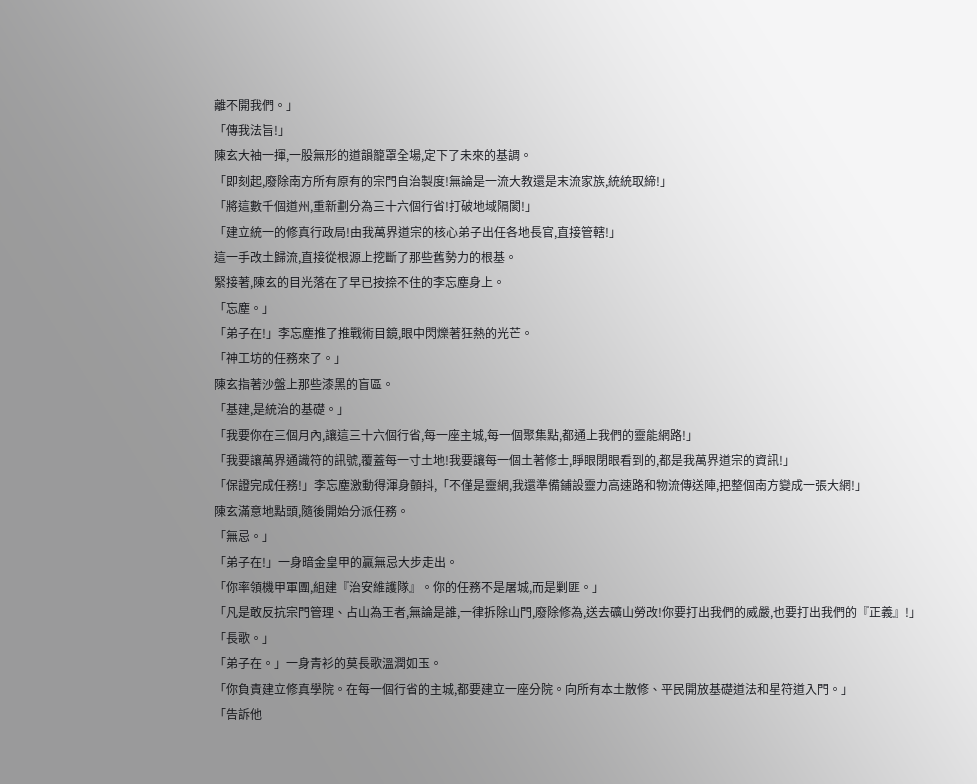離不開我們。」
「傳我法旨!」
陳玄大袖一揮,一股無形的道韻籠罩全場,定下了未來的基調。
「即刻起,廢除南方所有原有的宗門自治製度!無論是一流大教還是末流家族,統統取締!」
「將這數千個道州,重新劃分為三十六個行省!打破地域隔閡!」
「建立統一的修真行政局!由我萬界道宗的核心弟子出任各地長官,直接管轄!」
這一手改土歸流,直接從根源上挖斷了那些舊勢力的根基。
緊接著,陳玄的目光落在了早已按捺不住的李忘塵身上。
「忘塵。」
「弟子在!」李忘塵推了推戰術目鏡,眼中閃爍著狂熱的光芒。
「神工坊的任務來了。」
陳玄指著沙盤上那些漆黑的盲區。
「基建,是統治的基礎。」
「我要你在三個月內,讓這三十六個行省,每一座主城,每一個聚集點,都通上我們的靈能網路!」
「我要讓萬界通識符的訊號,覆蓋每一寸土地!我要讓每一個土著修士,睜眼閉眼看到的,都是我萬界道宗的資訊!」
「保證完成任務!」李忘塵激動得渾身顫抖,「不僅是靈網,我還準備鋪設靈力高速路和物流傳送陣,把整個南方變成一張大網!」
陳玄滿意地點頭,隨後開始分派任務。
「無忌。」
「弟子在!」一身暗金皇甲的贏無忌大步走出。
「你率領機甲軍團,組建『治安維護隊』。你的任務不是屠城,而是剿匪。」
「凡是敢反抗宗門管理、占山為王者,無論是誰,一律拆除山門,廢除修為,送去礦山勞改!你要打出我們的威嚴,也要打出我們的『正義』!」
「長歌。」
「弟子在。」一身青衫的莫長歌溫潤如玉。
「你負責建立修真學院。在每一個行省的主城,都要建立一座分院。向所有本土散修、平民開放基礎道法和星符道入門。」
「告訴他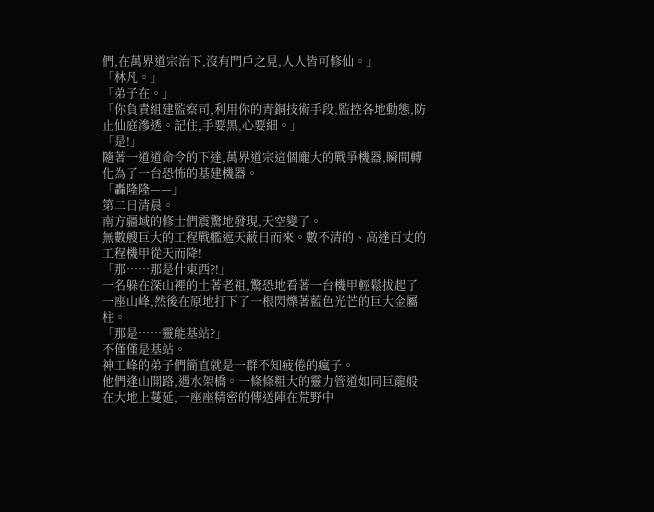們,在萬界道宗治下,沒有門戶之見,人人皆可修仙。」
「林凡。」
「弟子在。」
「你負責組建監察司,利用你的青銅技術手段,監控各地動態,防止仙庭滲透。記住,手要黑,心要細。」
「是!」
隨著一道道命令的下達,萬界道宗這個龐大的戰爭機器,瞬間轉化為了一台恐怖的基建機器。
「轟隆隆——」
第二日清晨。
南方疆域的修士們震驚地發現,天空變了。
無數艘巨大的工程戰艦遮天蔽日而來。數不清的、高達百丈的工程機甲從天而降!
「那……那是什東西?!」
一名躲在深山裡的土著老祖,驚恐地看著一台機甲輕鬆拔起了一座山峰,然後在原地打下了一根閃爍著藍色光芒的巨大金屬柱。
「那是……靈能基站?」
不僅僅是基站。
神工峰的弟子們簡直就是一群不知疲倦的瘋子。
他們逢山開路,遇水架橋。一條條粗大的靈力管道如同巨龍般在大地上蔓延,一座座精密的傳送陣在荒野中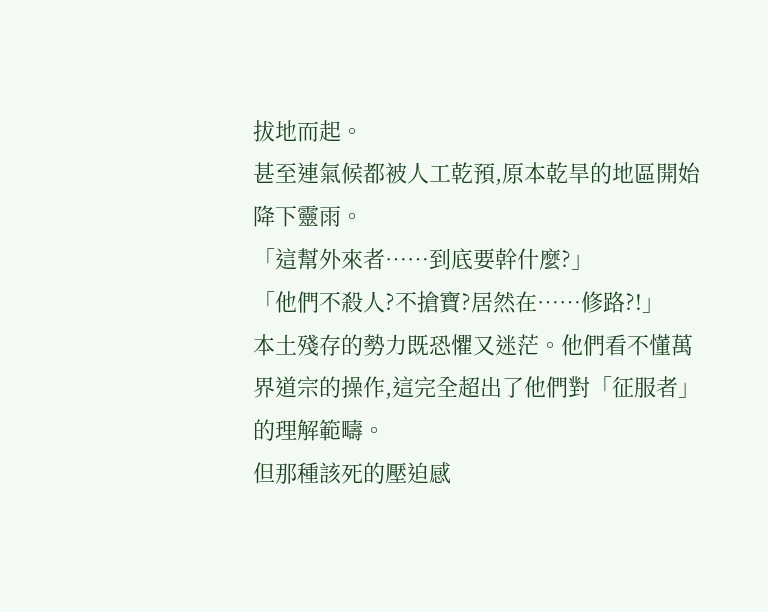拔地而起。
甚至連氣候都被人工乾預,原本乾旱的地區開始降下靈雨。
「這幫外來者……到底要幹什麼?」
「他們不殺人?不搶寶?居然在……修路?!」
本土殘存的勢力既恐懼又迷茫。他們看不懂萬界道宗的操作,這完全超出了他們對「征服者」的理解範疇。
但那種該死的壓迫感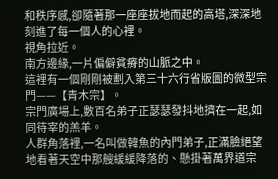和秩序感,卻隨著那一座座拔地而起的高塔,深深地刻進了每一個人的心裡。
視角拉近。
南方邊緣,一片偏僻貧瘠的山脈之中。
這裡有一個剛剛被劃入第三十六行省版圖的微型宗門——【青木宗】。
宗門廣場上,數百名弟子正瑟瑟發抖地擠在一起,如同待宰的羔羊。
人群角落裡,一名叫做韓魚的內門弟子,正滿臉絕望地看著天空中那艘緩緩降落的、懸掛著萬界道宗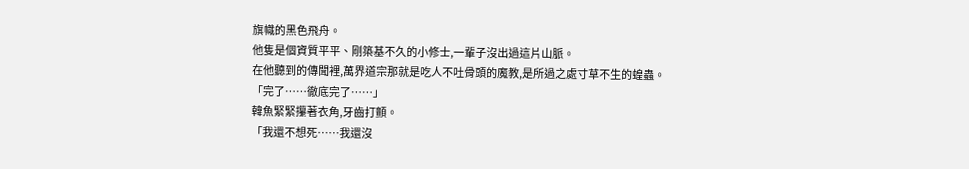旗幟的黑色飛舟。
他隻是個資質平平、剛築基不久的小修士,一輩子沒出過這片山脈。
在他聽到的傳聞裡,萬界道宗那就是吃人不吐骨頭的魔教,是所過之處寸草不生的蝗蟲。
「完了……徹底完了……」
韓魚緊緊攥著衣角,牙齒打顫。
「我還不想死……我還沒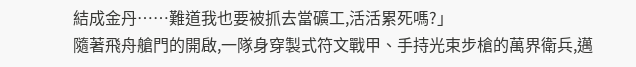結成金丹……難道我也要被抓去當礦工,活活累死嗎?」
隨著飛舟艙門的開啟,一隊身穿製式符文戰甲、手持光束步槍的萬界衛兵,邁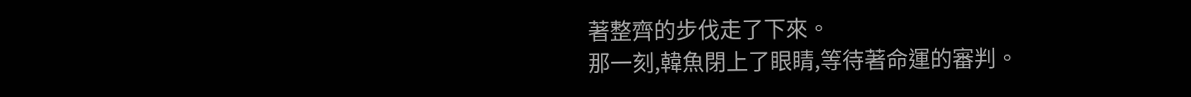著整齊的步伐走了下來。
那一刻,韓魚閉上了眼睛,等待著命運的審判。